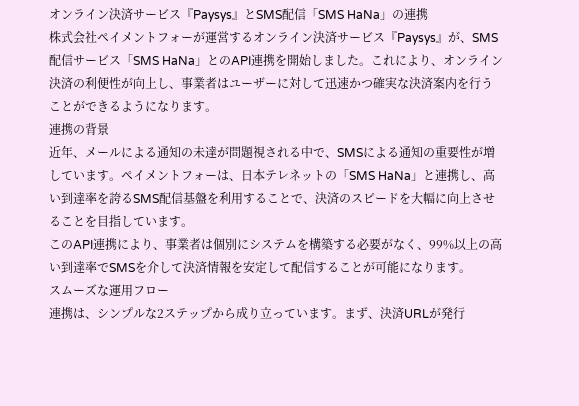オンライン決済サービス『Paysys』とSMS配信「SMS HaNa」の連携
株式会社ペイメントフォーが運営するオンライン決済サービス『Paysys』が、SMS配信サービス「SMS HaNa」とのAPI連携を開始しました。これにより、オンライン決済の利便性が向上し、事業者はユーザーに対して迅速かつ確実な決済案内を行うことができるようになります。
連携の背景
近年、メールによる通知の未達が問題視される中で、SMSによる通知の重要性が増しています。ペイメントフォーは、日本テレネットの「SMS HaNa」と連携し、高い到達率を誇るSMS配信基盤を利用することで、決済のスピードを大幅に向上させることを目指しています。
このAPI連携により、事業者は個別にシステムを構築する必要がなく、99%以上の高い到達率でSMSを介して決済情報を安定して配信することが可能になります。
スムーズな運用フロー
連携は、シンプルな2ステップから成り立っています。まず、決済URLが発行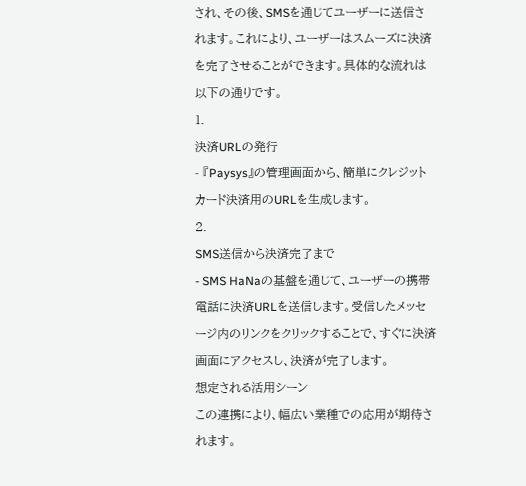され、その後、SMSを通じてユーザーに送信されます。これにより、ユーザーはスムーズに決済を完了させることができます。具体的な流れは以下の通りです。
1.
決済URLの発行
- 『Paysys』の管理画面から、簡単にクレジットカード決済用のURLを生成します。
2.
SMS送信から決済完了まで
- SMS HaNaの基盤を通じて、ユーザーの携帯電話に決済URLを送信します。受信したメッセージ内のリンクをクリックすることで、すぐに決済画面にアクセスし、決済が完了します。
想定される活用シーン
この連携により、幅広い業種での応用が期待されます。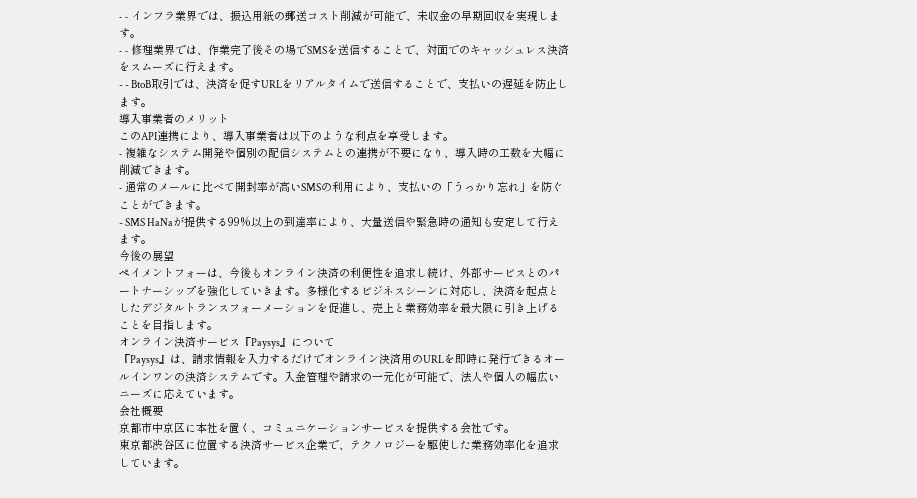- - インフラ業界では、振込用紙の郵送コスト削減が可能で、未収金の早期回収を実現します。
- - 修理業界では、作業完了後その場でSMSを送信することで、対面でのキャッシュレス決済をスムーズに行えます。
- - BtoB取引では、決済を促すURLをリアルタイムで送信することで、支払いの遅延を防止します。
導入事業者のメリット
このAPI連携により、導入事業者は以下のような利点を享受します。
- 複雑なシステム開発や個別の配信システムとの連携が不要になり、導入時の工数を大幅に削減できます。
- 通常のメールに比べて開封率が高いSMSの利用により、支払いの「うっかり忘れ」を防ぐことができます。
- SMS HaNaが提供する99%以上の到達率により、大量送信や緊急時の通知も安定して行えます。
今後の展望
ペイメントフォーは、今後もオンライン決済の利便性を追求し続け、外部サービスとのパートナーシップを強化していきます。多様化するビジネスシーンに対応し、決済を起点としたデジタルトランスフォーメーションを促進し、売上と業務効率を最大限に引き上げることを目指します。
オンライン決済サービス『Paysys』について
『Paysys』は、請求情報を入力するだけでオンライン決済用のURLを即時に発行できるオールインワンの決済システムです。入金管理や請求の一元化が可能で、法人や個人の幅広いニーズに応えています。
会社概要
京都市中京区に本社を置く、コミュニケーションサービスを提供する会社です。
東京都渋谷区に位置する決済サービス企業で、テクノロジーを駆使した業務効率化を追求しています。